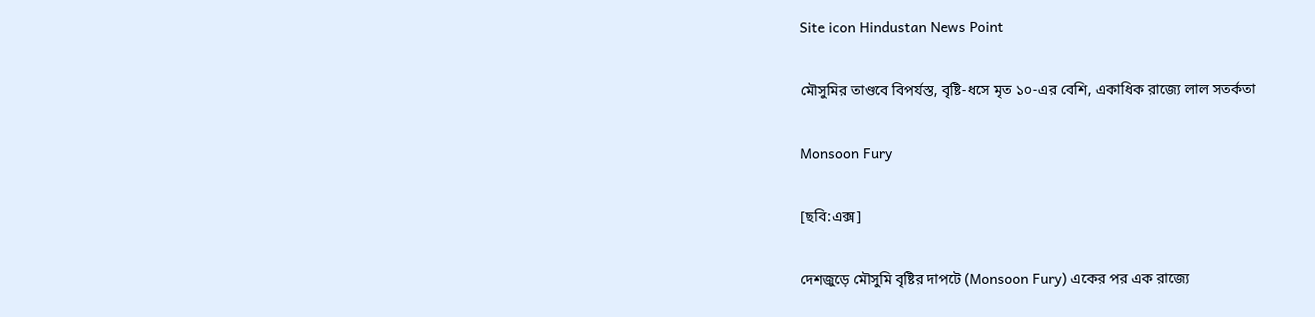Site icon Hindustan News Point

মৌসুমির তাণ্ডবে বিপর্যস্ত, বৃষ্টি-ধসে মৃত ১০-এর বেশি, একাধিক রাজ্যে লাল সতর্কতা

Monsoon Fury

[ছবি:এক্স]

দেশজুড়ে মৌসুমি বৃষ্টির দাপটে (Monsoon Fury) একের পর এক রাজ্যে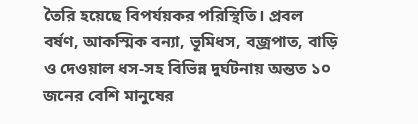তৈরি হয়েছে বিপর্যয়কর পরিস্থিতি। প্রবল বর্ষণ, আকস্মিক বন্যা, ভূমিধস, বজ্রপাত, বাড়ি ও দেওয়াল ধস-সহ বিভিন্ন দুর্ঘটনায় অন্তত ১০ জনের বেশি মানুষের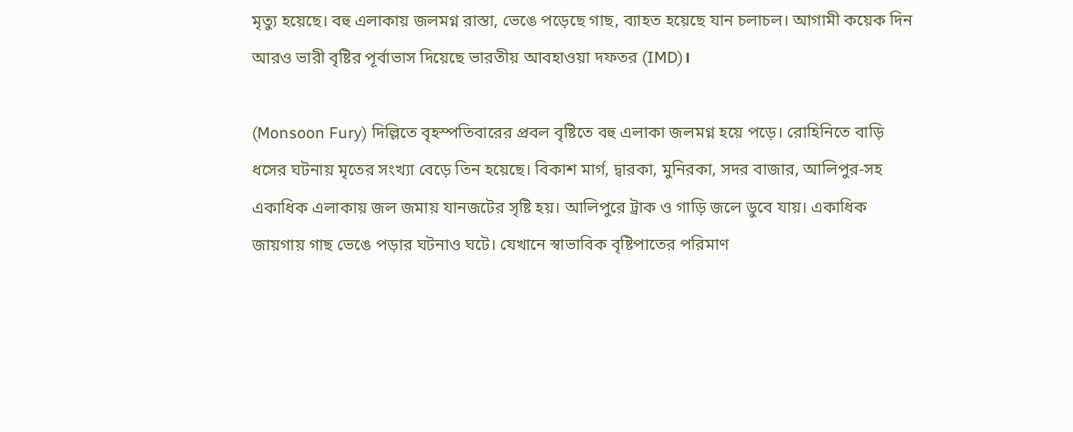মৃত্যু হয়েছে। বহু এলাকায় জলমগ্ন রাস্তা, ভেঙে পড়েছে গাছ, ব্যাহত হয়েছে যান চলাচল। আগামী কয়েক দিন আরও ভারী বৃষ্টির পূর্বাভাস দিয়েছে ভারতীয় আবহাওয়া দফতর (IMD)।

(Monsoon Fury) দিল্লিতে বৃহস্পতিবারের প্রবল বৃষ্টিতে বহু এলাকা জলমগ্ন হয়ে পড়ে। রোহিনিতে বাড়ি ধসের ঘটনায় মৃতের সংখ্যা বেড়ে তিন হয়েছে। বিকাশ মার্গ, দ্বারকা, মুনিরকা, সদর বাজার, আলিপুর-সহ একাধিক এলাকায় জল জমায় যানজটের সৃষ্টি হয়। আলিপুরে ট্রাক ও গাড়ি জলে ডুবে যায়। একাধিক জায়গায় গাছ ভেঙে পড়ার ঘটনাও ঘটে। যেখানে স্বাভাবিক বৃষ্টিপাতের পরিমাণ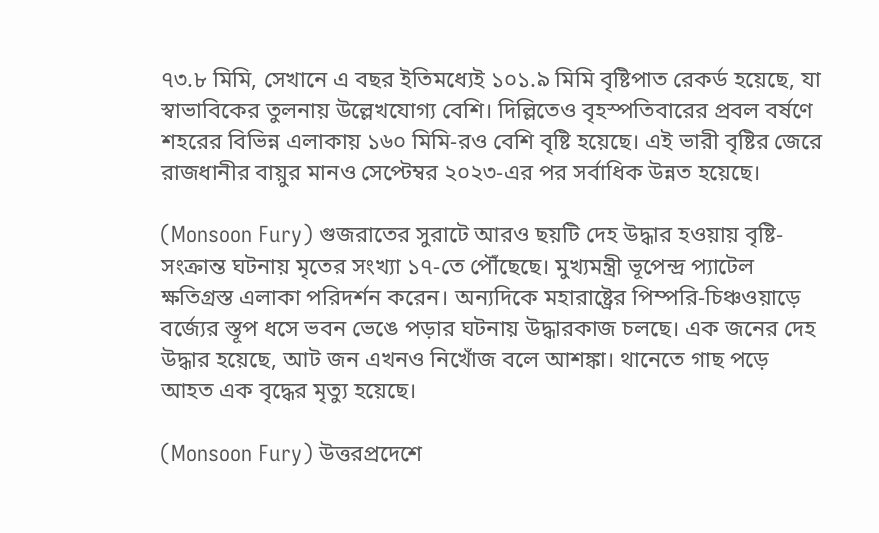৭৩.৮ মিমি, সেখানে এ বছর ইতিমধ্যেই ১০১.৯ মিমি বৃষ্টিপাত রেকর্ড হয়েছে, যা স্বাভাবিকের তুলনায় উল্লেখযোগ্য বেশি। দিল্লিতেও বৃহস্পতিবারের প্রবল বর্ষণে শহরের বিভিন্ন এলাকায় ১৬০ মিমি-রও বেশি বৃষ্টি হয়েছে। এই ভারী বৃষ্টির জেরে রাজধানীর বায়ুর মানও সেপ্টেম্বর ২০২৩-এর পর সর্বাধিক উন্নত হয়েছে।

(Monsoon Fury) গুজরাতের সুরাটে আরও ছয়টি দেহ উদ্ধার হওয়ায় বৃষ্টি-সংক্রান্ত ঘটনায় মৃতের সংখ্যা ১৭-তে পৌঁছেছে। মুখ্যমন্ত্রী ভূপেন্দ্র প্যাটেল ক্ষতিগ্রস্ত এলাকা পরিদর্শন করেন। অন্যদিকে মহারাষ্ট্রের পিম্পরি-চিঞ্চওয়াড়ে বর্জ্যের স্তূপ ধসে ভবন ভেঙে পড়ার ঘটনায় উদ্ধারকাজ চলছে। এক জনের দেহ উদ্ধার হয়েছে, আট জন এখনও নিখোঁজ বলে আশঙ্কা। থানেতে গাছ পড়ে আহত এক বৃদ্ধের মৃত্যু হয়েছে।

(Monsoon Fury) উত্তরপ্রদেশে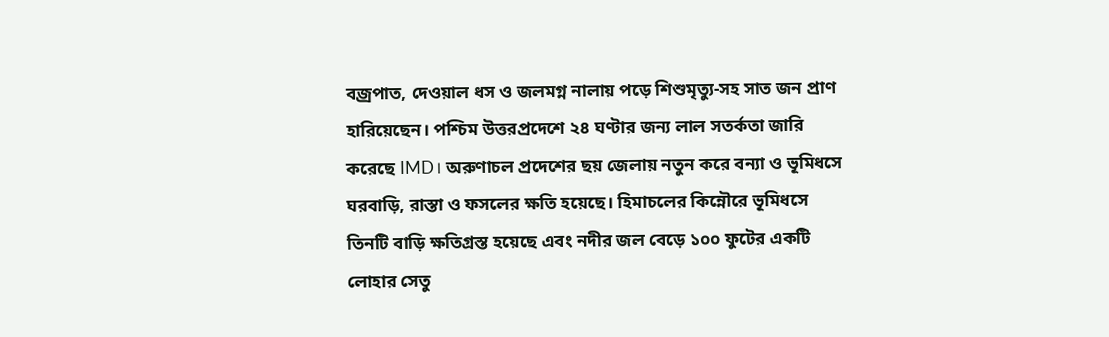বজ্রপাত, দেওয়াল ধস ও জলমগ্ন নালায় পড়ে শিশুমৃত্যু-সহ সাত জন প্রাণ হারিয়েছেন। পশ্চিম উত্তরপ্রদেশে ২৪ ঘণ্টার জন্য লাল সতর্কতা জারি করেছে IMD। অরুণাচল প্রদেশের ছয় জেলায় নতুন করে বন্যা ও ভূমিধসে ঘরবাড়ি, রাস্তা ও ফসলের ক্ষতি হয়েছে। হিমাচলের কিন্নৌরে ভূমিধসে তিনটি বাড়ি ক্ষতিগ্রস্ত হয়েছে এবং নদীর জল বেড়ে ১০০ ফুটের একটি লোহার সেতু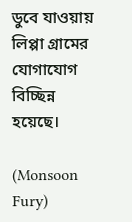ডুবে যাওয়ায় লিপ্পা গ্রামের যোগাযোগ বিচ্ছিন্ন হয়েছে।

(Monsoon Fury)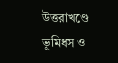উত্তরাখণ্ডে ভূমিধস ও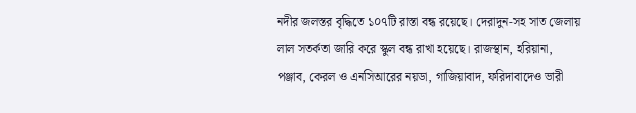নদীর জলস্তর বৃদ্ধিতে ১০৭টি রাস্তা বন্ধ রয়েছে। দেরাদুন-সহ সাত জেলায় লাল সতর্কতা জারি করে স্কুল বন্ধ রাখা হয়েছে। রাজস্থান, হরিয়ানা, পঞ্জাব, কেরল ও এনসিআরের নয়ডা, গাজিয়াবাদ, ফরিদাবাদেও ভারী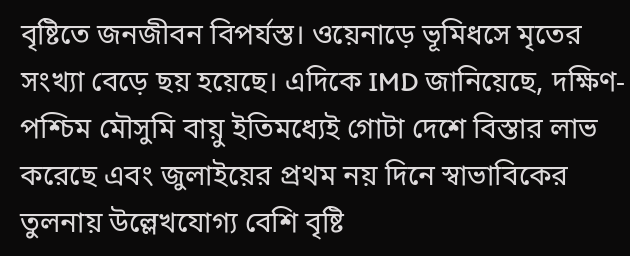বৃষ্টিতে জনজীবন বিপর্যস্ত। ওয়েনাড়ে ভূমিধসে মৃতের সংখ্যা বেড়ে ছয় হয়েছে। এদিকে IMD জানিয়েছে, দক্ষিণ-পশ্চিম মৌসুমি বায়ু ইতিমধ্যেই গোটা দেশে বিস্তার লাভ করেছে এবং জুলাইয়ের প্রথম নয় দিনে স্বাভাবিকের তুলনায় উল্লেখযোগ্য বেশি বৃষ্টি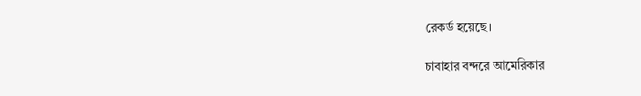রেকর্ড হয়েছে।

চাবাহার বন্দরে আমেরিকার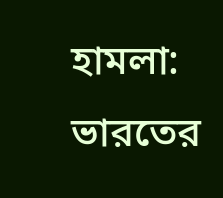হামলা: ভারতের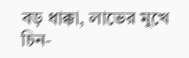বড় ধাক্কা, লাভের মুখে চিন-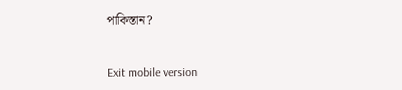পাকিস্তান?


Exit mobile version